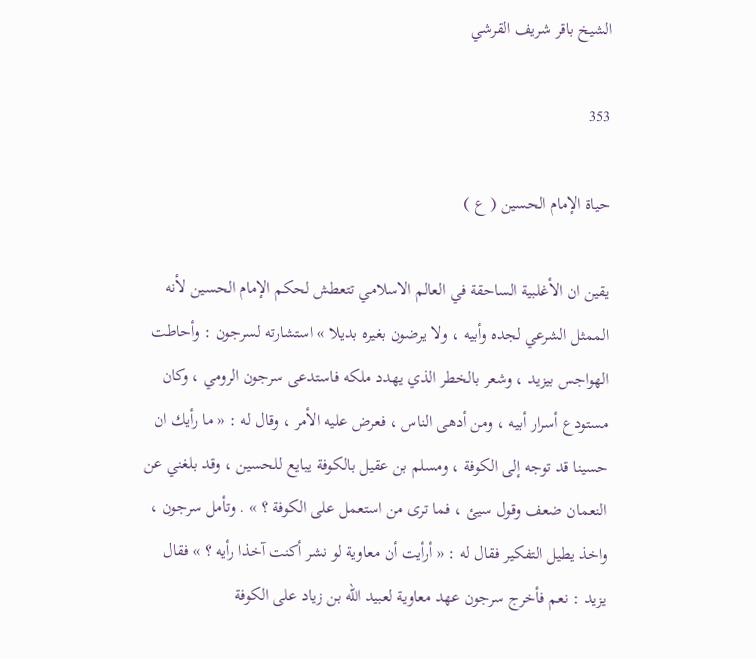الشيخ باقر شريف القرشي

353

حياة الإمام الحسين ( ع )

يقين ان الأغلبية الساحقة في العالم الاسلامي تتعطش لحكم الإمام الحسين لأنه الممثل الشرعي لجده وأبيه ، ولا يرضون بغيره بديلا » استشارته لسرجون : وأحاطت الهواجس بيزيد ، وشعر بالخطر الذي يهدد ملكه فاستدعى سرجون الرومي ، وكان مستودع أسرار أبيه ، ومن أدهى الناس ، فعرض عليه الأمر ، وقال له : « ما رأيك ان حسينا قد توجه إلى الكوفة ، ومسلم بن عقيل بالكوفة يبايع للحسين ، وقد بلغني عن النعمان ضعف وقول سيئ ، فما ترى من استعمل على الكوفة ؟ » . وتأمل سرجون ، واخذ يطيل التفكير فقال له : « أرأيت أن معاوية لو نشر أكنت آخذا رأيه ؟ » فقال يزيد : نعم فأخرج سرجون عهد معاوية لعبيد اللّه بن زياد على الكوفة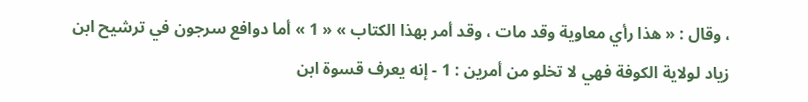، وقال : « هذا رأي معاوية وقد مات ، وقد أمر بهذا الكتاب » « 1 » أما دوافع سرجون في ترشيح ابن زياد لولاية الكوفة فهي لا تخلو من أمرين : 1 - إنه يعرف قسوة ابن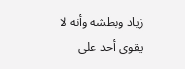زياد وبطشه وأنه لا يقوى أحد على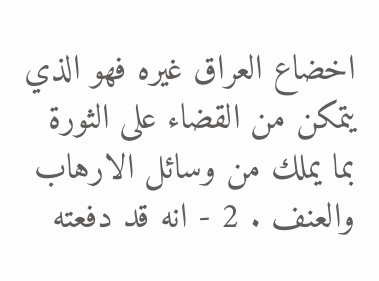اخضاع العراق غيره فهو الذي يتمكن من القضاء على الثورة بما يملك من وسائل الارهاب والعنف . 2 - انه قد دفعته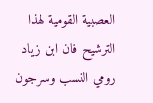العصبية القومية لهذا الترشيح فان ابن زياد رومي النسب وسرجون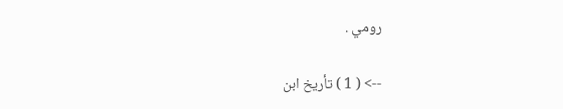رومي .

--> ( 1 ) تأريخ ابن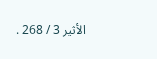الأثير 3 / 268 .